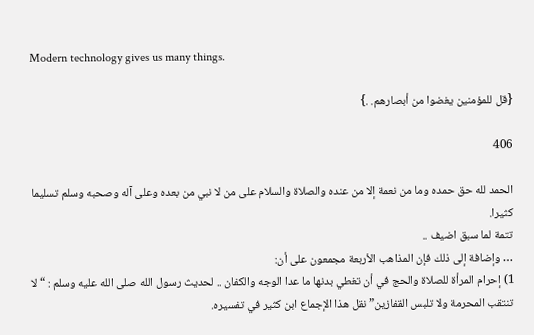Modern technology gives us many things.

{قل للمؤمنين يغضوا من أبصارهم. .}

406

الحمد لله حق حمده وما من نعمة إلا من عنده والصلاة والسلام على من لا نبي من بعده وعلى آله وصحبه وسلم تسليما كثيرا.
تتمة لما سبق اضيف ..
… وإضافة إلى ذلك فإن المذاهب الأربعة مجمعون على أن:
1) إحرام المرأة للصلاة والحج في أن تغطي بدنها ما عدا الوجه والكفان .. لحديث رسول الله صلى الله عليه وسلم : “لا تنتقب المحرمة ولا تلبس القفازين” نقل هذا الإجماع ابن كثير في تفسيره.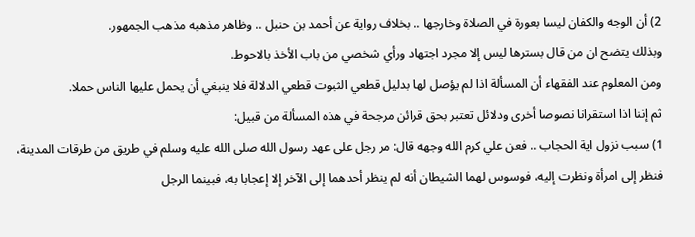2) أن الوجه والكفان ليسا بعورة في الصلاة وخارجها .. بخلاف رواية عن أحمد بن حنبل .. وظاهر مذهبه مذهب الجمهور.
وبذلك يتضح ان من قال بسترها ليس إلا مجرد اجتهاد ورأي شخصي من باب الأخذ بالاحوط.
ومن المعلوم عند الفقهاء أن المسألة اذا لم يؤصل لها بدليل قطعي الثبوت قطعي الدلالة فلا ينبغي أن يحمل عليها الناس حملا.
ثم إننا اذا استقرانا نصوصا أخرى ودلائل تعتبر بحق قرائن مرجحة في هذه المسألة من قبيل:
1) سبب نزول اية الحجاب .. فعن علي كرم الله وجهه قال: مر رجل على عهد رسول الله صلى الله عليه وسلم في طريق من طرقات المدينة، فنظر إلى امرأة ونظرت إليه، فوسوس لهما الشيطان أنه لم ينظر أحدهما إلى الآخر إلا إعجابا به، فبينما الرجل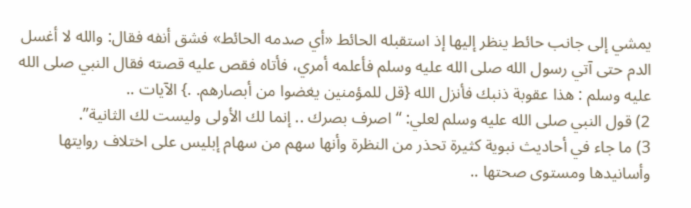يمشي إلى جانب حائط ينظر إليها إذ استقبله الحائط «أي صدمه الحائط» فشق أنفه فقال: والله لا أغسل الدم حتى آتي رسول الله صلى الله عليه وسلم فأعلمه أمري، فأتاه فقص عليه قصته فقال النبي صلى الله عليه وسلم : هذا عقوبة ذنبك فأنزل الله {قل للمؤمنين يغضوا من أبصارهم. .} الآيات ..
2) قول النبي صلى الله عليه وسلم لعلي: “اصرف بصرك .. إنما لك الأولى وليست لك الثانية”.
3) ما جاء في أحاديث نبوية كثيرة تحذر من النظرة وأنها سهم من سهام إبليس على اختلاف روايتها وأسانيدها ومستوى صحتها ..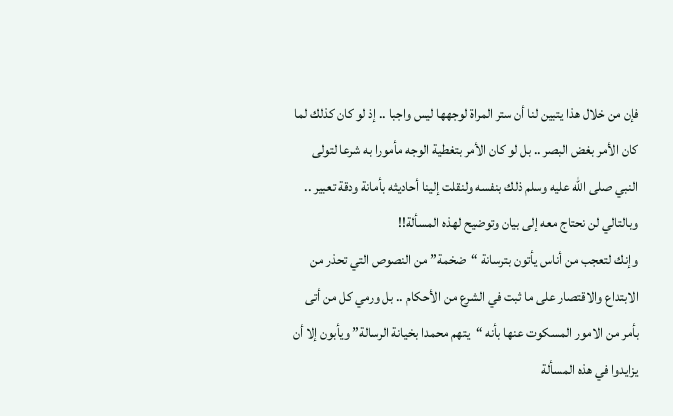فإن من خلال هذا يتبين لنا أن ستر المراة لوجهها ليس واجبا .. إذ لو كان كذلك لما كان الأمر بغض البصر .. بل لو كان الأمر بتغطية الوجه مأمورا به شرعا لتولى النبي صلى الله عليه وسلم ذلك بنفسه ولنقلت إلينا أحاديثه بأمانة ودقة تعبير .. وبالتالي لن نحتاج معه إلى بيان وتوضيح لهذه المسألة!!
وإنك لتعجب من أناس يأتون بترسانة “ضخمة” من النصوص التي تحذر من الابتداع والاقتصار على ما ثبت في الشرع من الأحكام .. بل ورمي كل من أتى بأمر من الامور المسكوت عنها بأنه “يتهم محمدا بخيانة الرسالة” ويأبون إلا أن يزايدوا في هذه المسألة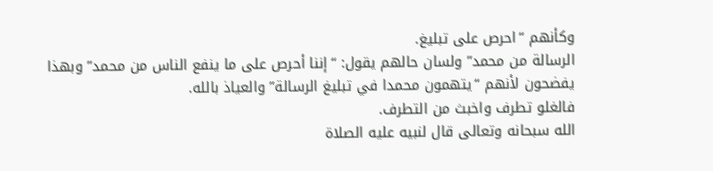وكأنهم “احرص على تبليغ.
الرسالة من محمد” ولسان حالهم يقول: “إننا أحرص على ما ينفع الناس من محمد” وبهذا يفضحون لأنهم “يتهمون محمدا في تبليغ الرسالة” والعياذ بالله.
فالغلو تطرف واخبث من التطرف.
الله سبحانه وتعالى قال لنبيه عليه الصلاة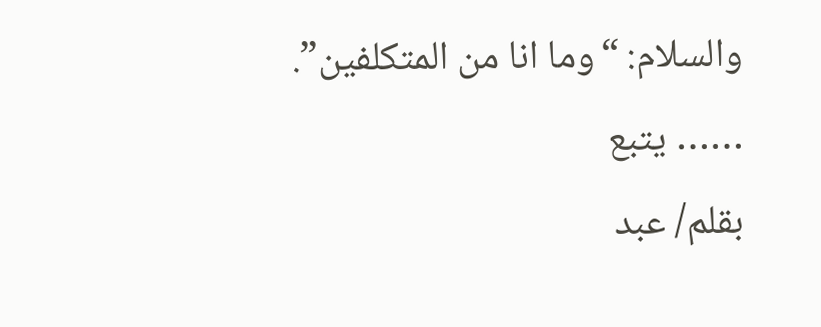والسلام: “وما انا من المتكلفين”.
…… يتبع
بقلم/ عبد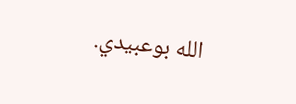الله بوعبيدي.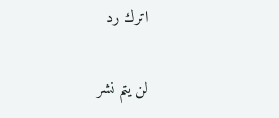اترك رد

لن يتم نشر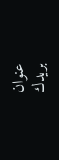عنوان بريدك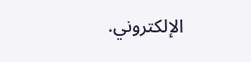الإلكتروني.